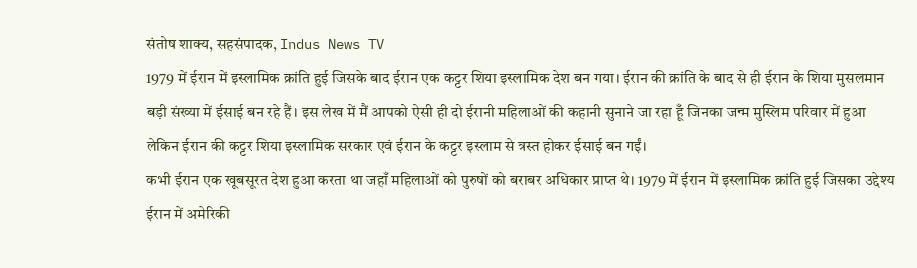संतोष शाक्य, सहसंपादक, Indus News TV
1979 में ईरान में इस्लामिक क्रांति हुई जिसके बाद ईरान एक कट्टर शिया इस्लामिक देश बन गया। ईरान की क्रांति के बाद से ही ईरान के शिया मुसलमान बड़ी संख्या में ईसाई बन रहे हैं। इस लेख में मैं आपको ऐसी ही दो ईरानी महिलाओं की कहानी सुनाने जा रहा हूँ जिनका जन्म मुस्लिम परिवार में हुआ लेकिन ईरान की कट्टर शिया इस्लामिक सरकार एवं ईरान के कट्टर इस्लाम से त्रस्त होकर ईसाई बन गईं।
कभी ईरान एक खूबसूरत देश हुआ करता था जहाँ महिलाओं को पुरुषों को बराबर अधिकार प्राप्त थे। 1979 में ईरान में इस्लामिक क्रांति हुई जिसका उद्देश्य ईरान में अमेरिकी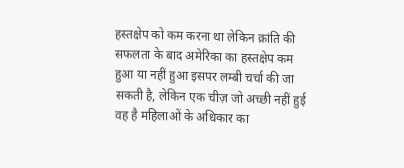हस्तक्षेप को कम करना था लेकिन क्रांति की सफलता के बाद अमेरिका का हस्तक्षेप कम हुआ या नहीं हुआ इसपर लम्बी चर्चा की जा सकती है, लेकिन एक चीज़ जो अच्छी नहीं हुई वह है महिलाओं के अधिकार का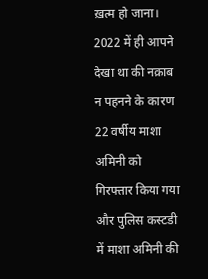ख़त्म हो जाना। 2022 में ही आपने देखा था की नक़ाब न पहनने के कारण 22 वर्षीय माशा अमिनी को गिरफ्तार किया गया और पुलिस कस्टडी में माशा अमिनी की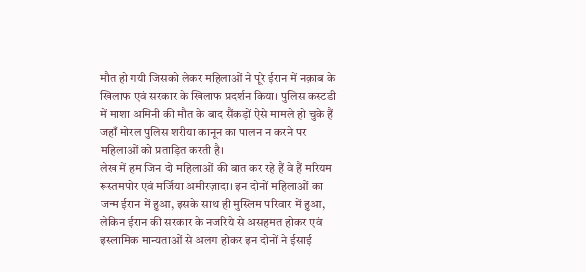मौत हो गयी जिसको लेकर महिलाओं ने पूरे ईरान में नक़ाब के खिलाफ एवं सरकार के खिलाफ प्रदर्शन किया। पुलिस कस्टडी में माशा अमिनी की मौत के बाद सैंकड़ों ऐसे मामले हो चुके हैं जहाँ मोरल पुलिस शरीया कानून का पालन न करने पर महिलाओं को प्रताड़ित करती है।
लेख में हम जिन दो महिलाओं की बात कर रहे हैं वे हैं मरियम रूस्तमपोर एवं मर्जिया अमीरज़ादा। इन दोनों महिलाओं का जन्म ईरान में हुआ, इसके साथ ही मुस्लिम परिवार में हुआ, लेकिन ईरान की सरकार के नजरिये से असहमत होकर एवं इस्लामिक मान्यताओं से अलग होकर इन दोनों ने ईसाई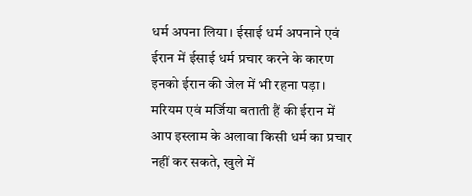धर्म अपना लिया। ईसाई धर्म अपनाने एवं ईरान में ईसाई धर्म प्रचार करने के कारण इनको ईरान की जेल में भी रहना पड़ा। मरियम एवं मर्जिया बताती हैं की ईरान में आप इस्लाम के अलावा किसी धर्म का प्रचार नहीं कर सकते, खुले में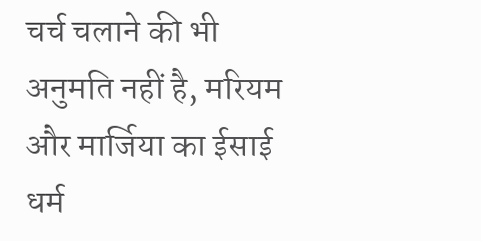चर्च चलाने की भी अनुमति नहीं है, मरियम और मार्जिया का ईसाई धर्म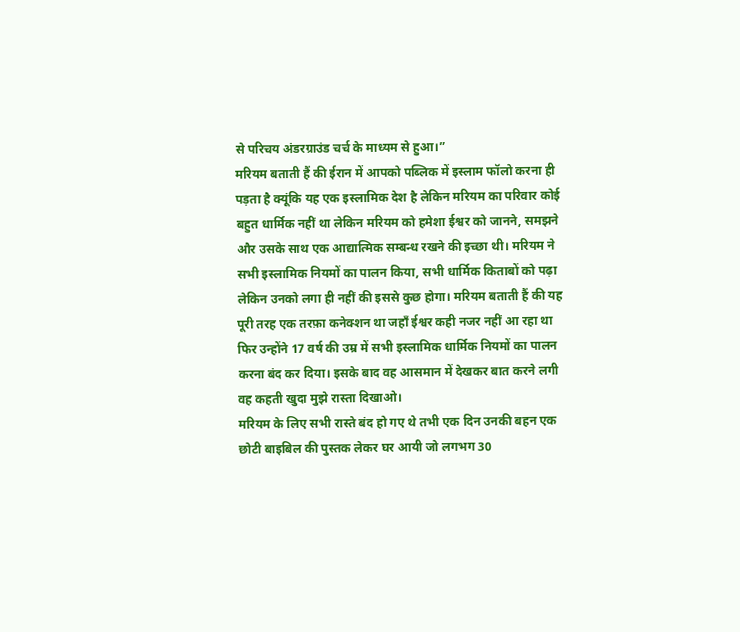से परिचय अंडरग्राउंड चर्च के माध्यम से हुआ।”
मरियम बताती हैं की ईरान में आपको पब्लिक में इस्लाम फॉलो करना ही पड़ता है क्यूंकि यह एक इस्लामिक देश है लेकिन मरियम का परिवार कोई बहुत धार्मिक नहीं था लेकिन मरियम को हमेशा ईश्वर को जानने, समझने और उसके साथ एक आद्यात्मिक सम्बन्ध रखने की इच्छा थी। मरियम ने सभी इस्लामिक नियमों का पालन किया, सभी धार्मिक किताबों को पढ़ा लेकिन उनको लगा ही नहीं की इससे कुछ होगा। मरियम बताती हैं की यह पूरी तरह एक तरफ़ा कनेक्शन था जहाँ ईश्वर कही नजर नहीं आ रहा था फिर उन्होंने 17 वर्ष की उम्र में सभी इस्लामिक धार्मिक नियमों का पालन करना बंद कर दिया। इसके बाद वह आसमान में देखकर बात करने लगी वह कहती खुदा मुझे रास्ता दिखाओ।
मरियम के लिए सभी रास्ते बंद हो गए थे तभी एक दिन उनकी बहन एक छोटी बाइबिल की पुस्तक लेकर घर आयी जो लगभग 30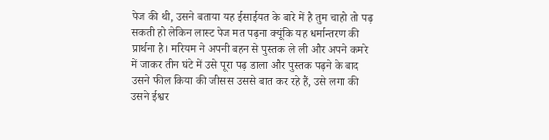पेज की थी, उसने बताया यह ईसाईयत के बारे में है तुम चाहो तो पढ़ सकती हो लेकिन लास्ट पेज मत पढ़ना क्यूंकि यह धर्मान्तरण की प्रार्थना है। मरियम ने अपनी बहन से पुस्तक ले ली और अपने कमरे में जाकर तीन घंटे में उसे पूरा पढ़ डाला और पुस्तक पढ़ने के बाद उसने फील किया की जीसस उससे बात कर रहे हैं, उसे लगा की उसने ईश्वर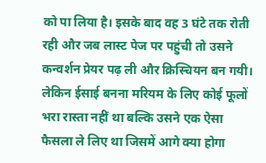को पा लिया है। इसके बाद वह 3 घंटे तक रोती रही और जब लास्ट पेज पर पहुंची तो उसने कन्वर्शन प्रेयर पढ़ ली और क्रिस्चियन बन गयी।
लेकिन ईसाई बनना मरियम के लिए कोई फूलों भरा रास्ता नहीं था बल्कि उसने एक ऐसा फैसला ले लिए था जिसमें आगे क्या होगा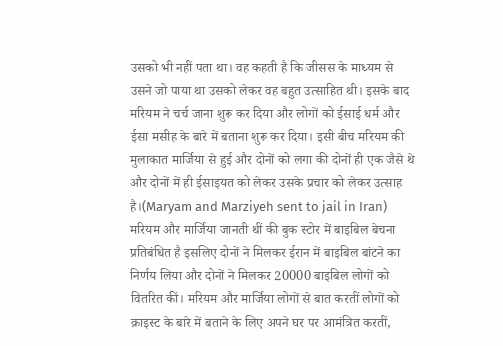उसको भी नहीं पता था। वह कहती है कि जीसस के माध्यम से उसने जो पाया था उसको लेकर वह बहुत उत्साहित थी। इसके बाद मरियम ने चर्च जाना शुरू कर दिया और लोगों को ईसाई धर्म और ईसा मसीह के बारे में बताना शुरू कर दिया। इसी बीच मरियम की मुलाकात मार्जिया से हुई और दोनों को लगा की दोनों ही एक जैसे थे और दोनों में ही ईसाइयत को लेकर उसके प्रचार को लेकर उत्साह है।(Maryam and Marziyeh sent to jail in Iran)
मरियम और मार्जिया जानती थीं की बुक स्टोर में बाइबिल बेचना प्रतिबंधित है इसलिए दोनों ने मिलकर ईरान में बाइबिल बांटने का निर्णय लिया और दोनों ने मिलकर 20000 बाइबिल लोगों को वितरित कीं। मरियम और मार्जिया लोगों से बात करतीं लोगों को क्राइस्ट के बारे में बताने के लिए अपने घर पर आमंत्रित करतीं,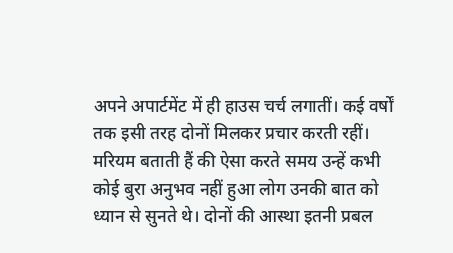अपने अपार्टमेंट में ही हाउस चर्च लगातीं। कई वर्षों तक इसी तरह दोनों मिलकर प्रचार करती रहीं। मरियम बताती हैं की ऐसा करते समय उन्हें कभी कोई बुरा अनुभव नहीं हुआ लोग उनकी बात को ध्यान से सुनते थे। दोनों की आस्था इतनी प्रबल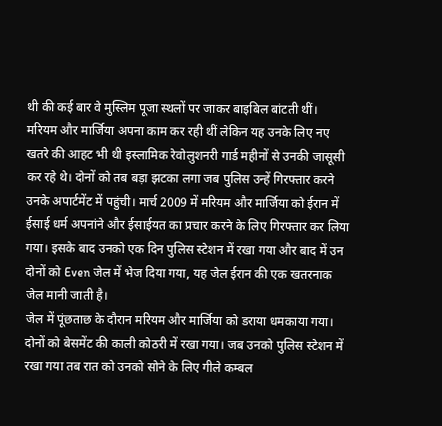थी की कई बार वे मुस्लिम पूजा स्थलों पर जाकर बाइबिल बांटती थीं।
मरियम और मार्जिया अपना काम कर रही थीं लेकिन यह उनके लिए नए खतरे की आहट भी थी इस्लामिक रेवोलुशनरी गार्ड महीनों से उनकी जासूसी कर रहे थे। दोनों को तब बड़ा झटका लगा जब पुलिस उन्हें गिरफ्तार करने उनके अपार्टमेंट में पहुंची। मार्च 2009 में मरियम और मार्जिया को ईरान में ईसाई धर्म अपनांने और ईसाईयत का प्रचार करने के लिए गिरफ्तार कर लिया गया। इसके बाद उनको एक दिन पुलिस स्टेशन में रखा गया और बाद में उन दोनों को Even जेल में भेज दिया गया, यह जेल ईरान की एक खतरनाक जेल मानी जाती है।
जेल में पूंछताछ के दौरान मरियम और मार्जिया को डराया धमकाया गया। दोनों को बेसमेंट की काली कोठरी में रखा गया। जब उनको पुलिस स्टेशन में रखा गया तब रात को उनको सोने के लिए गीले कम्बल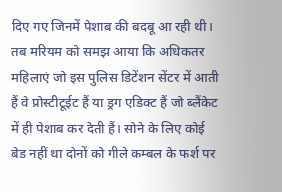दिए गए जिनमें पेशाब की बदबू आ रही थी। तब मरियम को समझ आया कि अधिकतर महिलाएं जो इस पुलिस डिटेंशन सेंटर में आती हैं वे प्रोस्टीटूईट हैं या ड्रग एडिक्ट हैं जो ब्लैंकेट में ही पेशाब कर देती हैं। सोने के लिए कोई बेड नहीं था दोनों को गीले कम्बल के फर्श पर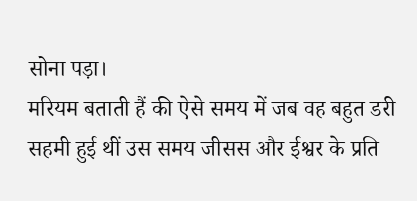सोना पड़ा।
मरियम बताती हैं की ऐसे समय में जब वह बहुत डरी सहमी हुई थीं उस समय जीसस और ईश्वर के प्रति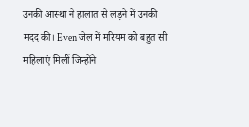उनकी आस्था ने हालात से लड़ने में उनकी मदद की। Even जेल में मरियम को बहुत सी महिलाएं मिलीं जिन्होंने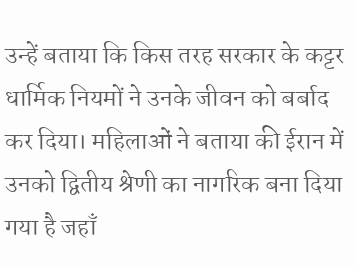उन्हें बताया कि किस तरह सरकार के कट्टर धार्मिक नियमों ने उनके जीवन को बर्बाद कर दिया। महिलाओं ने बताया की ईरान में उनको द्वितीय श्रेणी का नागरिक बना दिया गया है जहाँ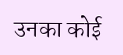उनका कोई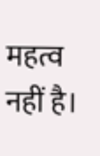महत्व नहीं है।